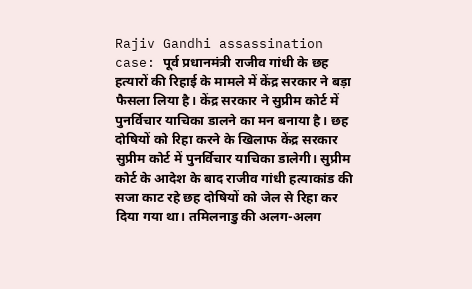Rajiv Gandhi assassination case: पूर्व प्रधानमंत्री राजीव गांधी के छह हत्यारों की रिहाई के मामले में केंद्र सरकार ने बड़ा फैसला लिया है। केंद्र सरकार ने सुप्रीम कोर्ट में पुनर्विचार याचिका डालने का मन बनाया है। छह दोषियों को रिहा करने के खिलाफ केंद्र सरकार सुप्रीम कोर्ट में पुनर्विचार याचिका डालेगी। सुप्रीम कोर्ट के आदेश के बाद राजीव गांधी हत्याकांड की सजा काट रहे छह दोषियों को जेल से रिहा कर दिया गया था। तमिलनाडु की अलग-अलग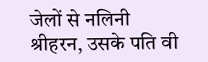जेलों से नलिनी श्रीहरन, उसके पति वी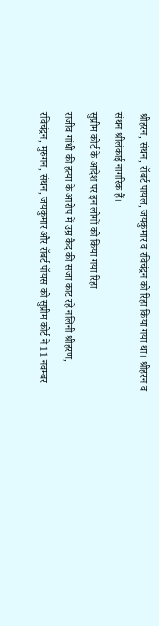श्रीहरन, संथन, रॉबर्ट पायल, जयकुमार व रविचंद्रन को रिहा किया गया था। श्रीहरन व संथन श्रीलंकाई नागरिक हैं।
सुप्रीम कोर्ट के आदेश पर इन लोगों को किया गया रिहा
राजीव गांधी की हत्या के आरोप में उम्र कैद की सजा काट रहे नलिनी श्रीहरण, रविचंद्रन, मुरुगन, संथन, जयकुमार और रॉबर्ट पॉयस को सुप्रीम कोर्ट ने 11 नवम्बर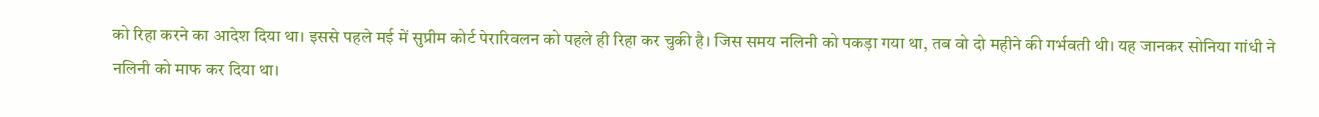को रिहा करने का आदेश दिया था। इससे पहले मई में सुप्रीम कोर्ट पेरारिवलन को पहले ही रिहा कर चुकी है। जिस समय नलिनी को पकड़ा गया था, तब वो दो महीने की गर्भवती थी। यह जानकर सोनिया गांधी ने नलिनी को माफ कर दिया था।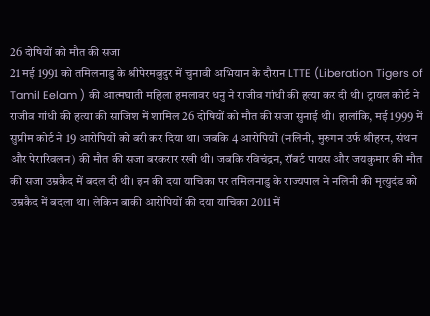26 दोषियों को मौत की सजा
21 मई 1991 को तमिलनाडु के श्रीपेरमबुदुर में चुनावी अभियान के दौरान LTTE (Liberation Tigers of Tamil Eelam ) की आत्मघाती महिला हमलावर धनु ने राजीव गांधी की हत्या कर दी थी। ट्रायल कोर्ट ने राजीव गांधी की हत्या की साजिश में शामिल 26 दोषियों को मौत की सजा सुनाई थी। हालांकि, मई 1999 में सुप्रीम कोर्ट ने 19 आरोपियों को बरी कर दिया था। जबकि 4 आरोपियों (नलिनी, मुरुगन उर्फ श्रीहरन, संथन और पेरारिवलन) की मौत की सजा बरकरार रखी थी। जबकि रविचंद्रन, रॉबर्ट पायस और जयकुमार की मौत की सजा उम्रकैद में बदल दी थी। इन की दया याचिका पर तमिलनाडु के राज्यपाल ने नलिनी की मृत्युदंड को उम्रकैद में बदला था। लेकिन बाकी आरोपियों की दया याचिका 2011 में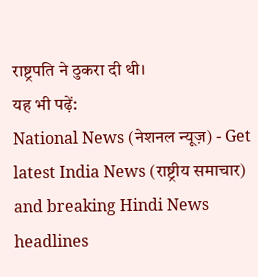राष्ट्रपति ने ठुकरा दी थी।
यह भी पढ़ें:
National News (नेशनल न्यूज़) - Get latest India News (राष्ट्रीय समाचार) and breaking Hindi News headlines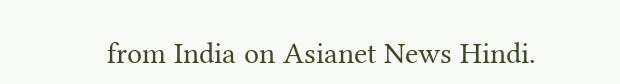from India on Asianet News Hindi.